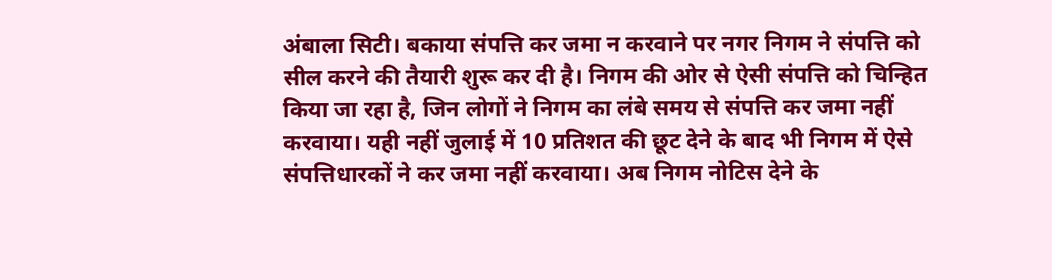अंबाला सिटी। बकाया संपत्ति कर जमा न करवाने पर नगर निगम ने संपत्ति को सील करने की तैयारी शुरू कर दी है। निगम की ओर से ऐसी संपत्ति को चिन्हित किया जा रहा है, जिन लोगों ने निगम का लंबे समय से संपत्ति कर जमा नहीं करवाया। यही नहीं जुलाई में 10 प्रतिशत की छूट देने के बाद भी निगम में ऐसे संपत्तिधारकों ने कर जमा नहीं करवाया। अब निगम नोटिस देने के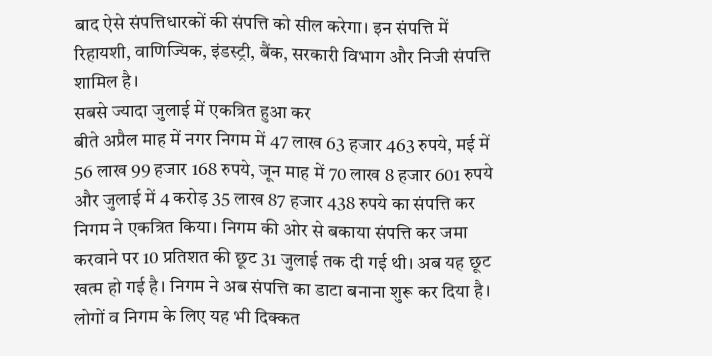बाद ऐसे संपत्तिधारकों की संपत्ति को सील करेगा। इन संपत्ति में रिहायशी, वाणिज्यिक, इंडस्ट्री, बैंक, सरकारी विभाग और निजी संपत्ति शामिल है।
सबसे ज्यादा जुलाई में एकत्रित हुआ कर
बीते अप्रैल माह में नगर निगम में 47 लाख 63 हजार 463 रुपये, मई में 56 लाख 99 हजार 168 रुपये, जून माह में 70 लाख 8 हजार 601 रुपये और जुलाई में 4 करोड़ 35 लाख 87 हजार 438 रुपये का संपत्ति कर निगम ने एकत्रित किया। निगम की ओर से बकाया संपत्ति कर जमा करवाने पर 10 प्रतिशत की छूट 31 जुलाई तक दी गई थी। अब यह छूट खत्म हो गई है। निगम ने अब संपत्ति का डाटा बनाना शुरू कर दिया है।
लोगों व निगम के लिए यह भी दिक्कत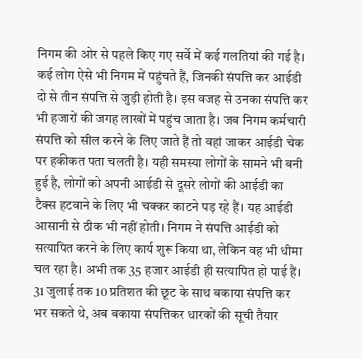निगम की ओर से पहले किए गए सर्वे में कई गलतियां की गई है। कई लोग ऐसे भी निगम में पहुंचते हैं, जिनकी संपत्ति कर आईडी दो से तीन संपत्ति से जुड़ी होती है। इस वजह से उनका संपत्ति कर भी हजारों की जगह लाखों में पहुंच जाता है। जब निगम कर्मचारी संपत्ति को सील करने के लिए जाते हैं तो वहां जाकर आईडी चेक पर हकीकत पता चलती है। यही समस्या लोगों के सामने भी बनी हुई है, लोगों को अपनी आईडी से दूसरे लोगों की आईडी का टैक्स हटवाने के लिए भी चक्कर काटने पड़ रहे हैं। यह आईडी आसानी से ठीक भी नहीं होती। निगम ने संपत्ति आईडी को सत्यापित करने के लिए कार्य शुरू किया था, लेकिन वह भी धीमा चल रहा है। अभी तक 35 हजार आईडी ही सत्यापित हो पाई हैं।
31 जुलाई तक 10 प्रतिशत की छूट के साथ बकाया संपत्ति कर भर सकते थे, अब बकाया संपत्तिकर धारकों की सूची तैयार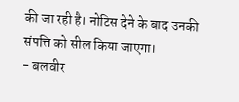की जा रही है। नोटिस देने के बाद उनकी संपत्ति को सील किया जाएगा।
- बलवीर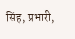सिंह, प्रभारी,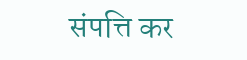संपत्ति कर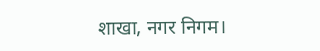शाखा, नगर निगम।